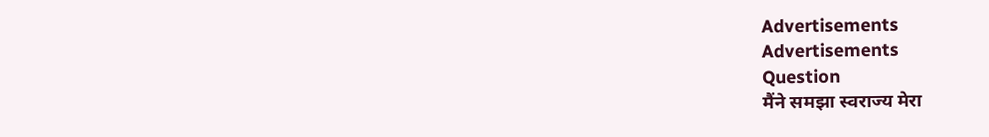Advertisements
Advertisements
Question
मैंने समझा स्वराज्य मेरा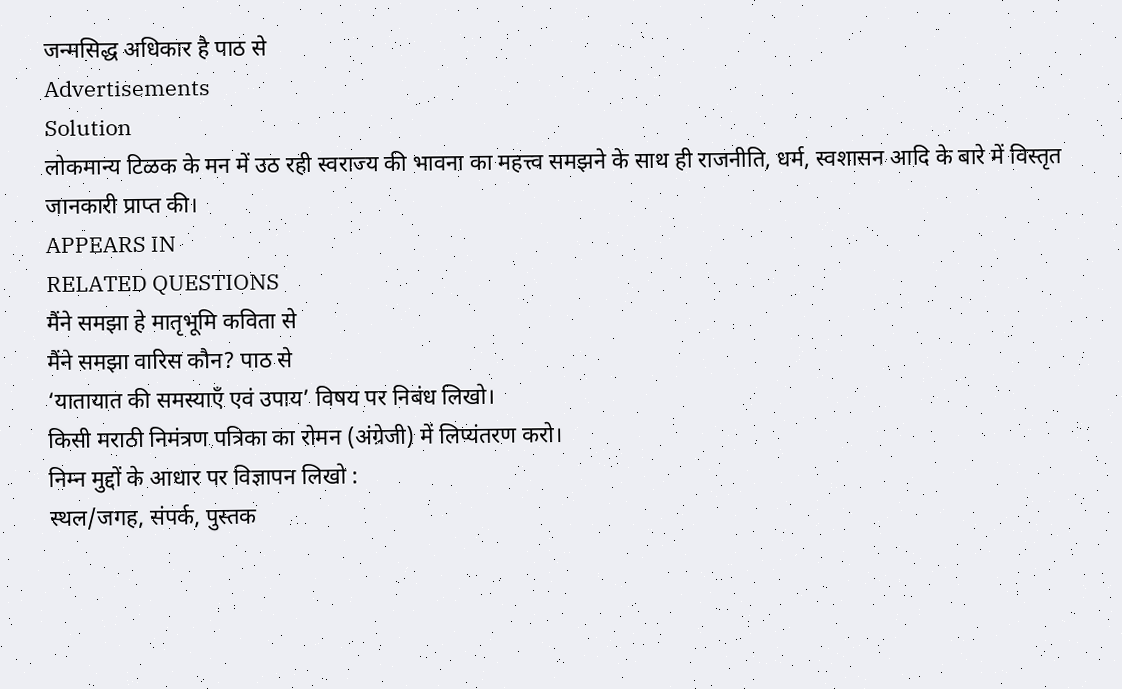जन्मसिद्ध अधिकार है पाठ से
Advertisements
Solution
लोकमान्य टिळक के मन में उठ रही स्वराज्य की भावना का महत्त्व समझने के साथ ही राजनीति, धर्म, स्वशासन आदि के बारे में विस्तृत जानकारी प्राप्त की।
APPEARS IN
RELATED QUESTIONS
मैंने समझा हे मातृभूमि कविता से
मैंने समझा वारिस कौन? पाठ से
‘यातायात की समस्याएँ एवं उपाय’ विषय पर निबंध लिखो।
किसी मराठी निमंत्रण पत्रिका का रोमन (अंग्रेजी) में लिप्यंतरण करो।
निम्न मुद्दों के आधार पर विज्ञापन लिखो :
स्थल/जगह, संपर्क, पुस्तक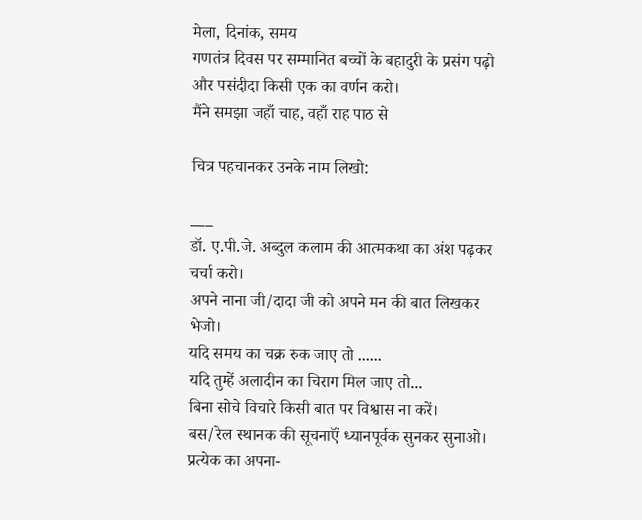मेला, दिनांक, समय
गणतंत्र दिवस पर सम्मानित बच्चों के बहादुरी के प्रसंग पढ़ो और पसंदीदा किसी एक का वर्णन करो।
मैंने समझा जहाँ चाह, वहाँ राह पाठ से

चित्र पहचानकर उनके नाम लिखो:

___
डॉ. ए.पी.जे. अब्दुल कलाम की आत्मकथा का अंश पढ़कर चर्चा करो।
अपने नाना जी/दादा जी को अपने मन की बात लिखकर भेजो।
यदि समय का चक्र रुक जाए तो ......
यदि तुम्हें अलादीन का चिराग मिल जाए तो...
बिना सोचे विचारे किसी बात पर विश्वास ना करें।
बस/रेल स्थानक की सूचनाऍं ध्यानपूर्वक सुनकर सुनाओ।
प्रत्येक का अपना-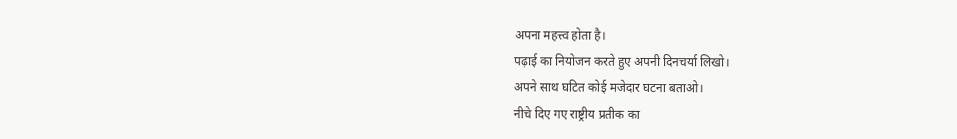अपना महत्त्व होता है।
पढ़ाई का नियोजन करते हुए अपनी दिनचर्या लिखो।
अपने साथ घटित कोई मजेदार घटना बताओ।
नीचे दिए गए राष्ट्रीय प्रतीक का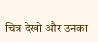चित्र देखो और उनका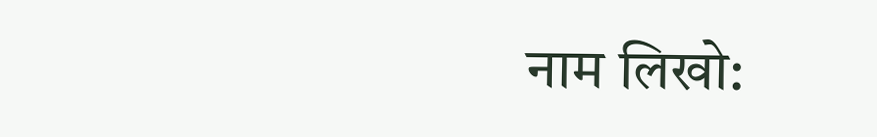नाम लिखो: